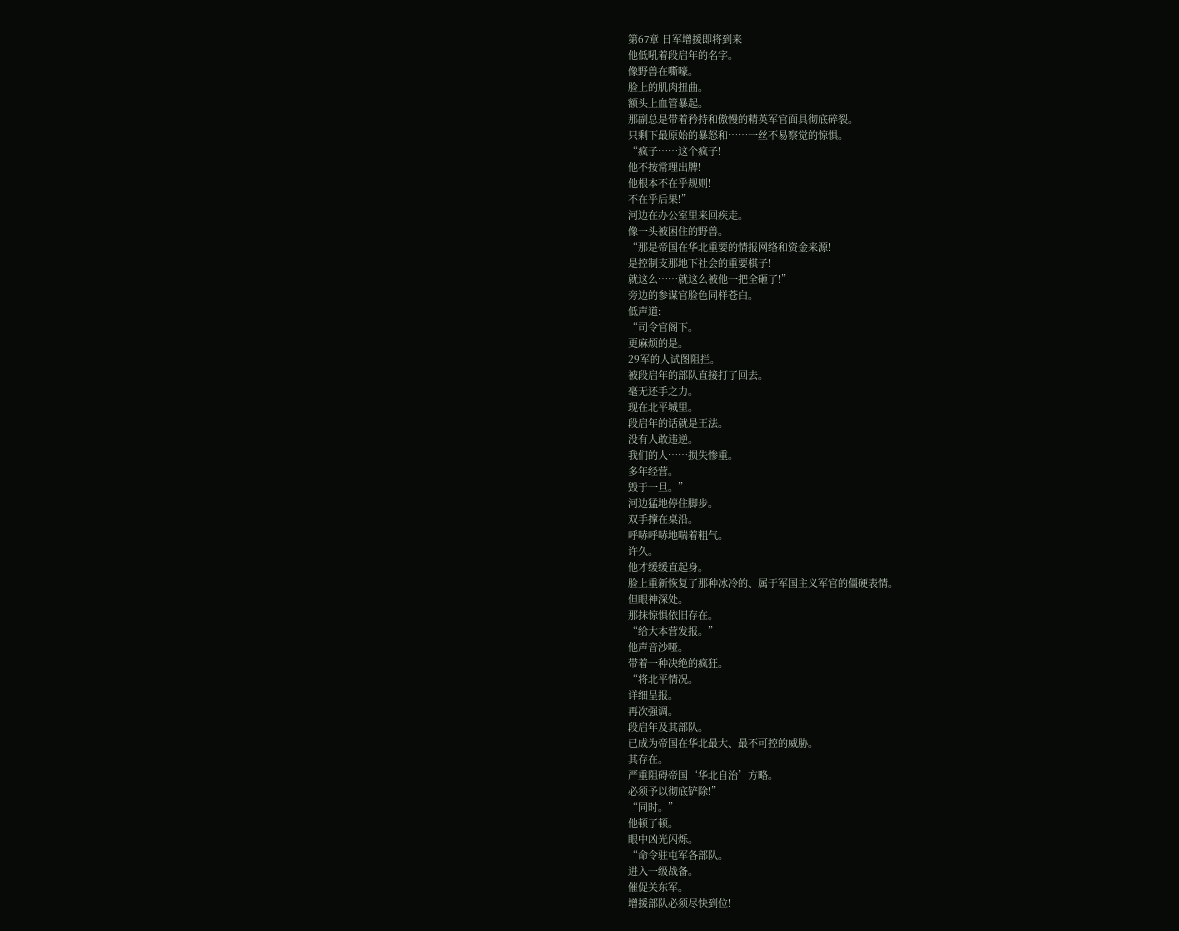第67章 日军增援即将到来
他低吼着段启年的名字。
像野兽在嘶嚎。
脸上的肌肉扭曲。
额头上血管暴起。
那副总是带着矜持和傲慢的精英军官面具彻底碎裂。
只剩下最原始的暴怒和……一丝不易察觉的惊惧。
“疯子……这个疯子!
他不按常理出牌!
他根本不在乎规则!
不在乎后果!”
河边在办公室里来回疾走。
像一头被困住的野兽。
“那是帝国在华北重要的情报网络和资金来源!
是控制支那地下社会的重要棋子!
就这么……就这么被他一把全砸了!”
旁边的参谋官脸色同样苍白。
低声道:
“司令官阁下。
更麻烦的是。
29军的人试图阻拦。
被段启年的部队直接打了回去。
毫无还手之力。
现在北平城里。
段启年的话就是王法。
没有人敢违逆。
我们的人……损失惨重。
多年经营。
毁于一旦。”
河边猛地停住脚步。
双手撑在桌沿。
呼哧呼哧地喘着粗气。
许久。
他才缓缓直起身。
脸上重新恢复了那种冰冷的、属于军国主义军官的僵硬表情。
但眼神深处。
那抹惊惧依旧存在。
“给大本营发报。”
他声音沙哑。
带着一种决绝的疯狂。
“将北平情况。
详细呈报。
再次强调。
段启年及其部队。
已成为帝国在华北最大、最不可控的威胁。
其存在。
严重阻碍帝国‘华北自治’方略。
必须予以彻底铲除!”
“同时。”
他顿了顿。
眼中凶光闪烁。
“命令驻屯军各部队。
进入一级战备。
催促关东军。
增援部队必须尽快到位!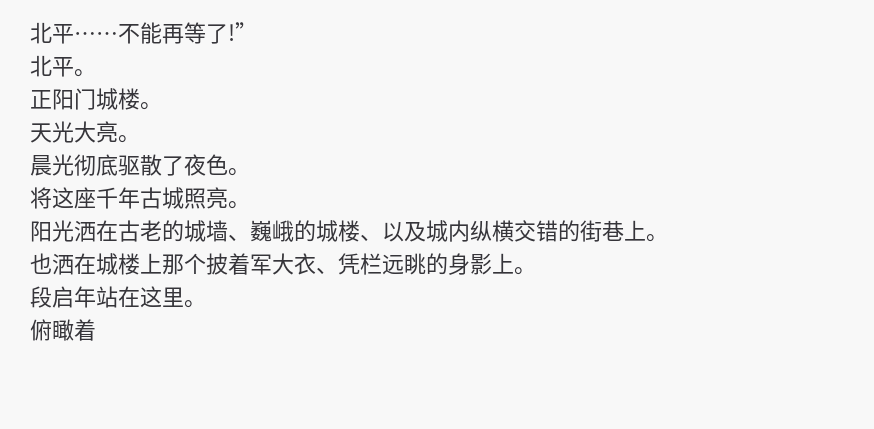北平……不能再等了!”
北平。
正阳门城楼。
天光大亮。
晨光彻底驱散了夜色。
将这座千年古城照亮。
阳光洒在古老的城墙、巍峨的城楼、以及城内纵横交错的街巷上。
也洒在城楼上那个披着军大衣、凭栏远眺的身影上。
段启年站在这里。
俯瞰着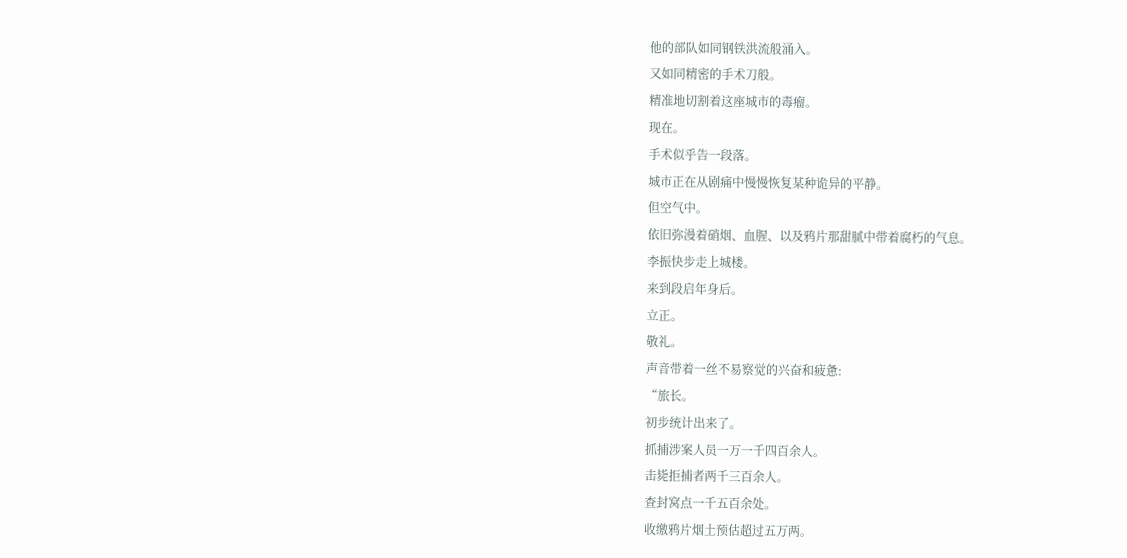他的部队如同钢铁洪流般涌入。
又如同精密的手术刀般。
精准地切割着这座城市的毒瘤。
现在。
手术似乎告一段落。
城市正在从剧痛中慢慢恢复某种诡异的平静。
但空气中。
依旧弥漫着硝烟、血腥、以及鸦片那甜腻中带着腐朽的气息。
李振快步走上城楼。
来到段启年身后。
立正。
敬礼。
声音带着一丝不易察觉的兴奋和疲惫:
“旅长。
初步统计出来了。
抓捕涉案人员一万一千四百余人。
击毙拒捕者两千三百余人。
查封窝点一千五百余处。
收缴鸦片烟土预估超过五万两。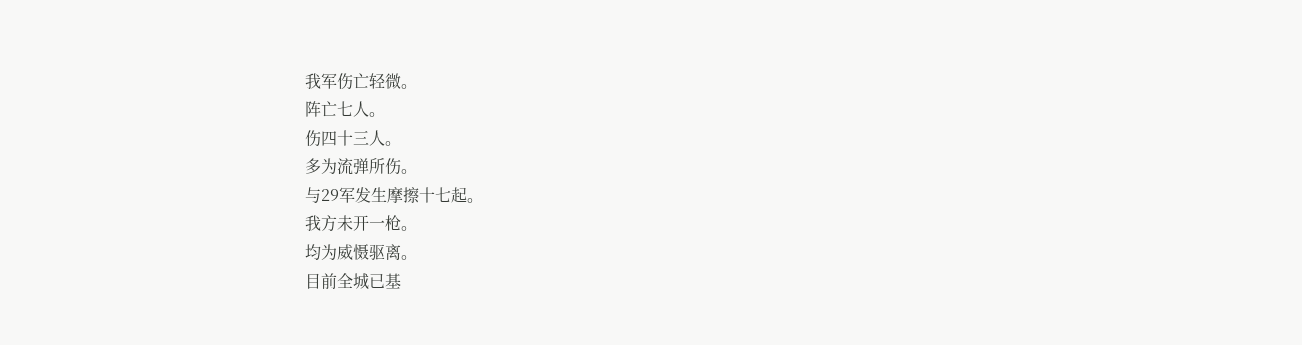我军伤亡轻微。
阵亡七人。
伤四十三人。
多为流弹所伤。
与29军发生摩擦十七起。
我方未开一枪。
均为威慑驱离。
目前全城已基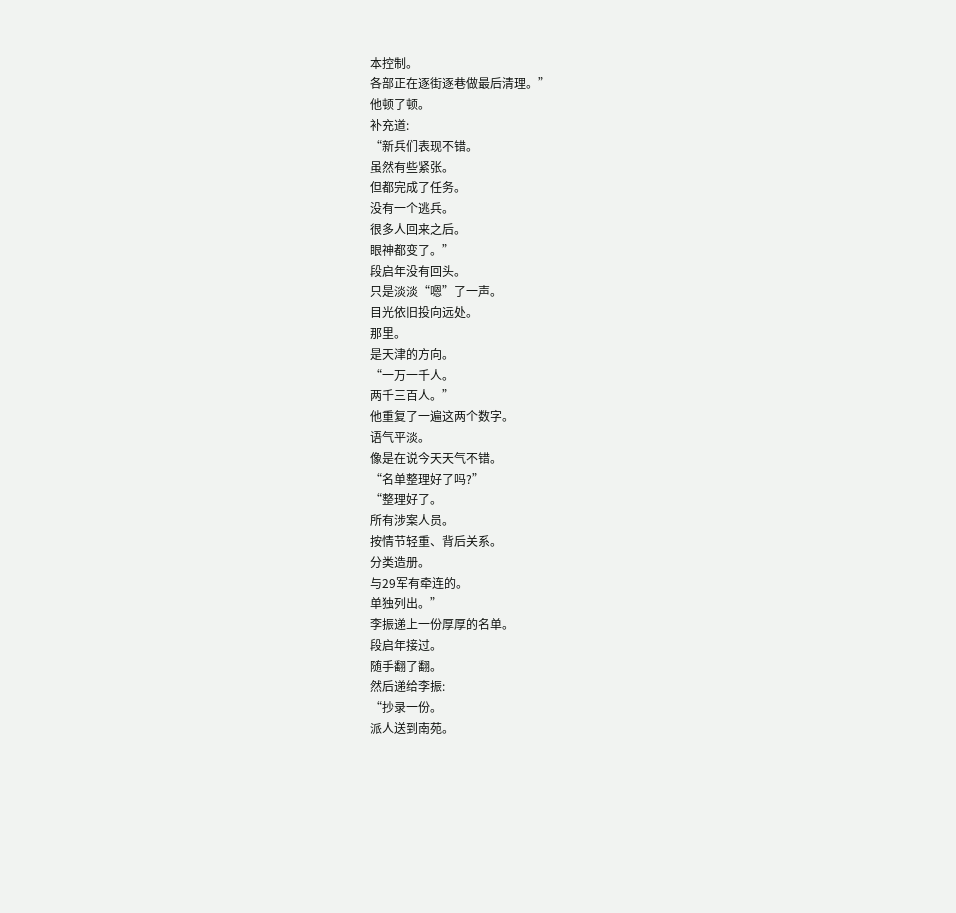本控制。
各部正在逐街逐巷做最后清理。”
他顿了顿。
补充道:
“新兵们表现不错。
虽然有些紧张。
但都完成了任务。
没有一个逃兵。
很多人回来之后。
眼神都变了。”
段启年没有回头。
只是淡淡“嗯”了一声。
目光依旧投向远处。
那里。
是天津的方向。
“一万一千人。
两千三百人。”
他重复了一遍这两个数字。
语气平淡。
像是在说今天天气不错。
“名单整理好了吗?”
“整理好了。
所有涉案人员。
按情节轻重、背后关系。
分类造册。
与29军有牵连的。
单独列出。”
李振递上一份厚厚的名单。
段启年接过。
随手翻了翻。
然后递给李振:
“抄录一份。
派人送到南苑。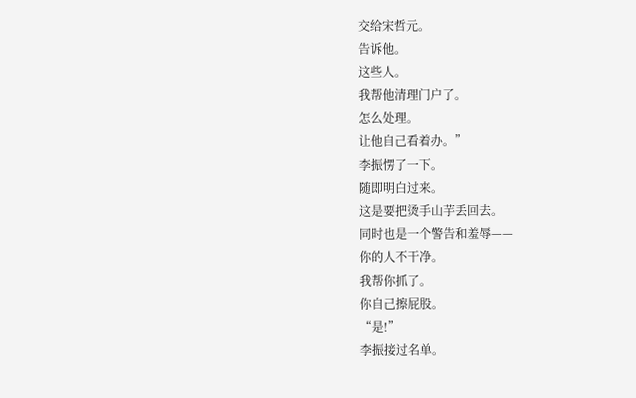交给宋哲元。
告诉他。
这些人。
我帮他清理门户了。
怎么处理。
让他自己看着办。”
李振愣了一下。
随即明白过来。
这是要把烫手山芋丢回去。
同时也是一个警告和羞辱——
你的人不干净。
我帮你抓了。
你自己擦屁股。
“是!”
李振接过名单。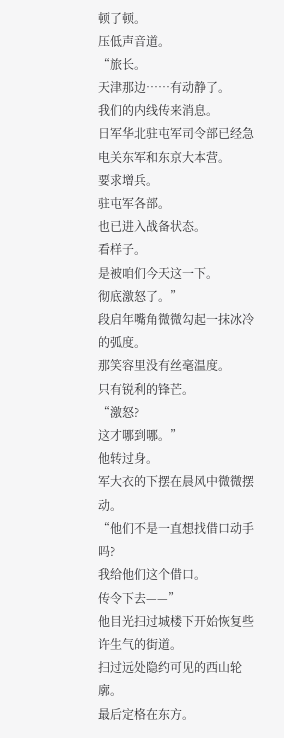顿了顿。
压低声音道。
“旅长。
天津那边……有动静了。
我们的内线传来消息。
日军华北驻屯军司令部已经急电关东军和东京大本营。
要求增兵。
驻屯军各部。
也已进入战备状态。
看样子。
是被咱们今天这一下。
彻底激怒了。”
段启年嘴角微微勾起一抹冰冷的弧度。
那笑容里没有丝毫温度。
只有锐利的锋芒。
“激怒?
这才哪到哪。”
他转过身。
军大衣的下摆在晨风中微微摆动。
“他们不是一直想找借口动手吗?
我给他们这个借口。
传令下去——”
他目光扫过城楼下开始恢复些许生气的街道。
扫过远处隐约可见的西山轮廓。
最后定格在东方。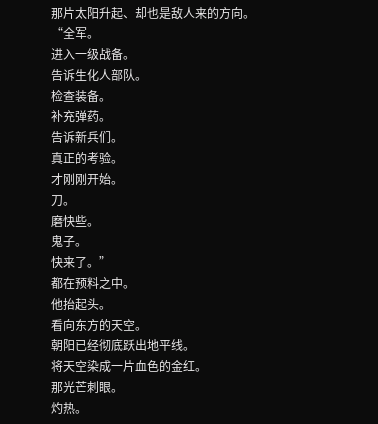那片太阳升起、却也是敌人来的方向。
“全军。
进入一级战备。
告诉生化人部队。
检查装备。
补充弹药。
告诉新兵们。
真正的考验。
才刚刚开始。
刀。
磨快些。
鬼子。
快来了。”
都在预料之中。
他抬起头。
看向东方的天空。
朝阳已经彻底跃出地平线。
将天空染成一片血色的金红。
那光芒刺眼。
灼热。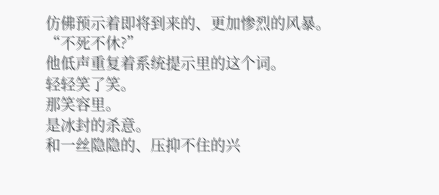仿佛预示着即将到来的、更加惨烈的风暴。
“不死不休?”
他低声重复着系统提示里的这个词。
轻轻笑了笑。
那笑容里。
是冰封的杀意。
和一丝隐隐的、压抑不住的兴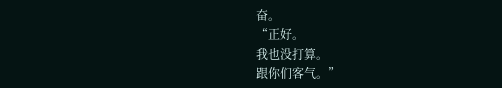奋。
“正好。
我也没打算。
跟你们客气。”